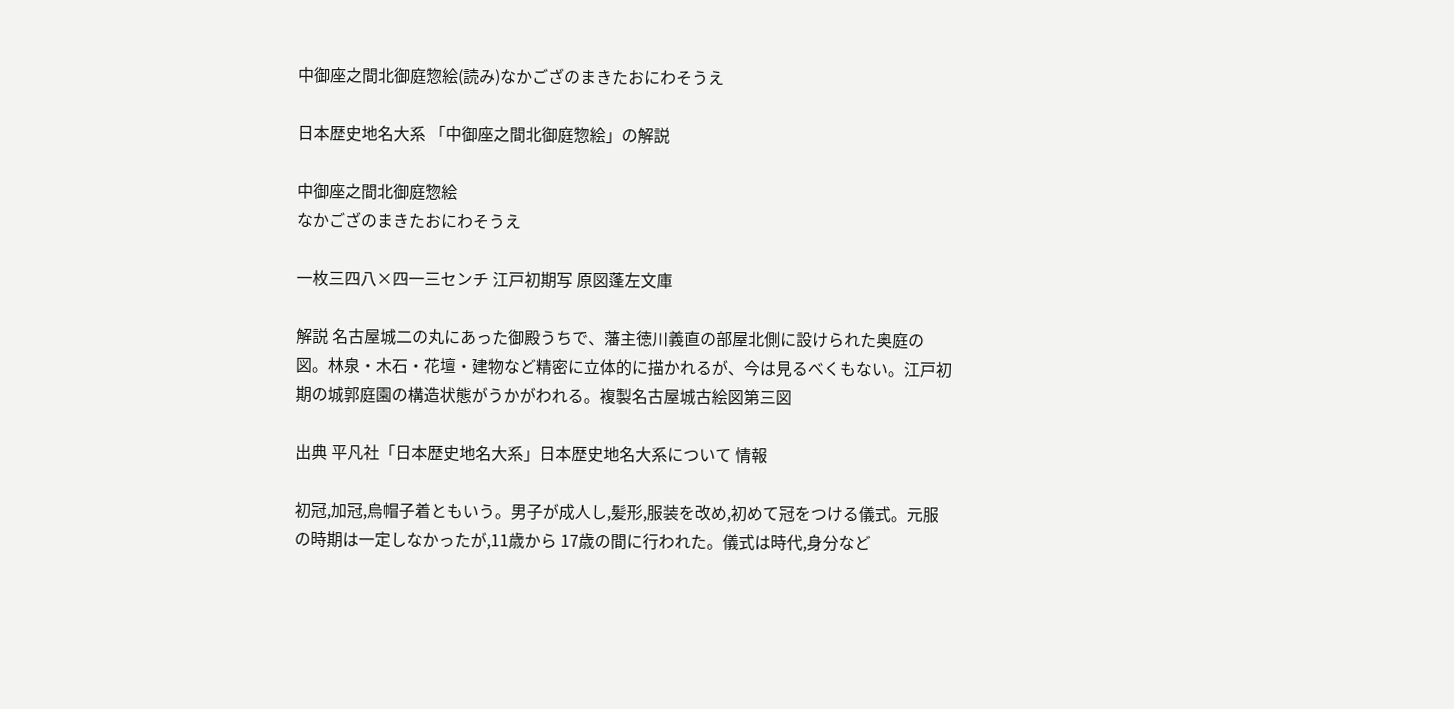中御座之間北御庭惣絵(読み)なかござのまきたおにわそうえ

日本歴史地名大系 「中御座之間北御庭惣絵」の解説

中御座之間北御庭惣絵
なかござのまきたおにわそうえ

一枚三四八×四一三センチ 江戸初期写 原図蓬左文庫

解説 名古屋城二の丸にあった御殿うちで、藩主徳川義直の部屋北側に設けられた奥庭の図。林泉・木石・花壇・建物など精密に立体的に描かれるが、今は見るべくもない。江戸初期の城郭庭園の構造状態がうかがわれる。複製名古屋城古絵図第三図

出典 平凡社「日本歴史地名大系」日本歴史地名大系について 情報

初冠,加冠,烏帽子着ともいう。男子が成人し,髪形,服装を改め,初めて冠をつける儀式。元服の時期は一定しなかったが,11歳から 17歳の間に行われた。儀式は時代,身分など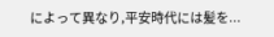によって異なり,平安時代には髪を...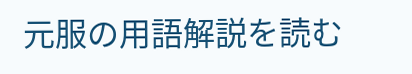元服の用語解説を読む